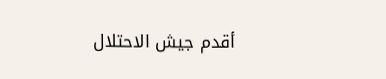أقدم جيش الاحتلال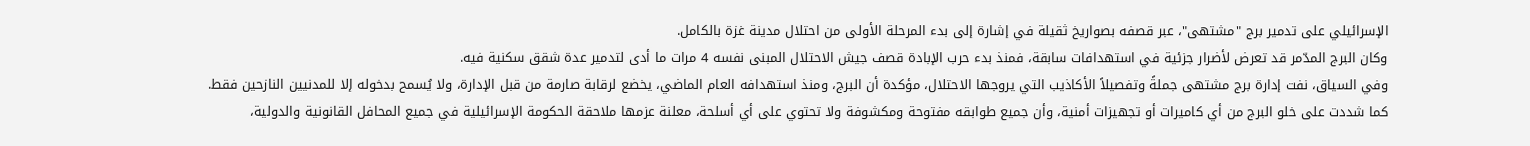الإسرائيلي على تدمير برج "مشتهى"، عبر قصفه بصواريخ ثقيلة في إشارة إلى بدء المرحلة الأولى من احتلال مدينة غزة بالكامل.
وكان البرج المدّمر قد تعرض لأضرار جزئية في استهدافات سابقة، فمنذ بدء حرب الإبادة قصف جيش الاحتلال المبنى نفسه 4 مرات ما أدى لتدمير عدة شقق سكنية فيه.
وفي السياق، نفت إدارة برج مشتهى جملةً وتفصيلاً الأكاذيب التي يروجها الاحتلال، مؤكدة أن البرج، ومنذ استهدافه العام الماضي، يخضع لرقابة صارمة من قبل الإدارة، ولا يُسمح بدخوله إلا للمدنيين النازحين فقط.
كما شددت على خلو البرج من أي كاميرات أو تجهيزات أمنية، وأن جميع طوابقه مفتوحة ومكشوفة ولا تحتوي على أي أسلحة، معلنة عزمها ملاحقة الحكومة الإسرائيلية في جميع المحافل القانونية والدولية،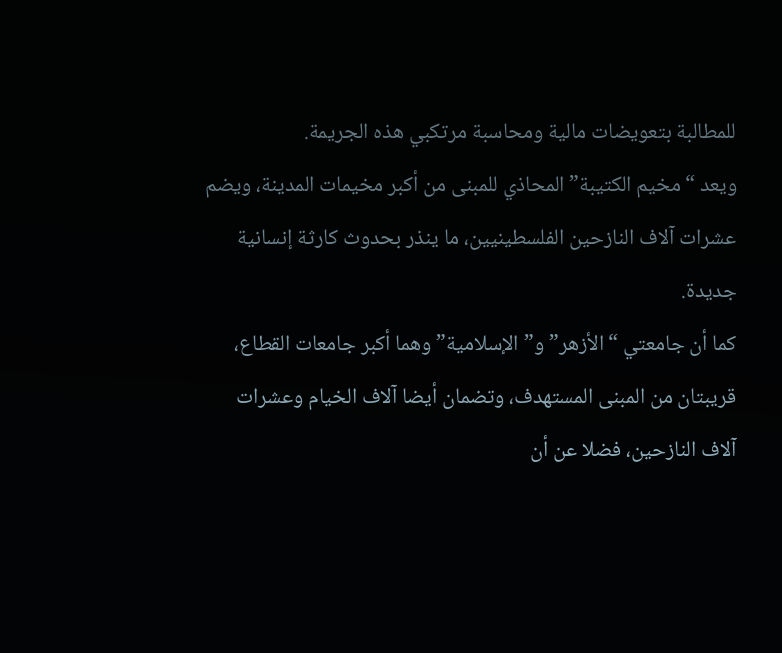للمطالبة بتعويضات مالية ومحاسبة مرتكبي هذه الجريمة.
ويعد “مخيم الكتيبة” المحاذي للمبنى من أكبر مخيمات المدينة، ويضم عشرات آلاف النازحين الفلسطينيين، ما ينذر بحدوث كارثة إنسانية جديدة.
كما أن جامعتي “الأزهر” و”الإسلامية” وهما أكبر جامعات القطاع، قريبتان من المبنى المستهدف، وتضمان أيضا آلاف الخيام وعشرات آلاف النازحين، فضلا عن أن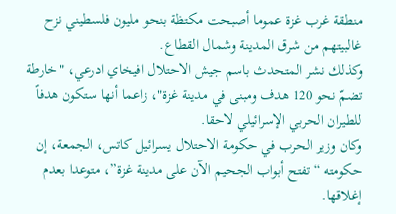منطقة غرب غزة عموما أصبحت مكتظة بنحو مليون فلسطيني نزح غالبيتهم من شرق المدينة وشمال القطاع.
وكذلك نشر المتحدث باسم جيش الاحتلال افيخاي ادرعي، "خارطة تضمّ نحو 120 هدف ومبنى في مدينة غزة"، زاعما أنها ستكون هدفاً للطيران الحربي الإسرائيلي لاحقا.
وكان وزير الحرب في حكومة الاحتلال يسرائيل كاتس، الجمعة، إن حكومته “تفتح أبواب الجحيم الآن على مدينة غزة”، متوعدا بعدم إغلاقها.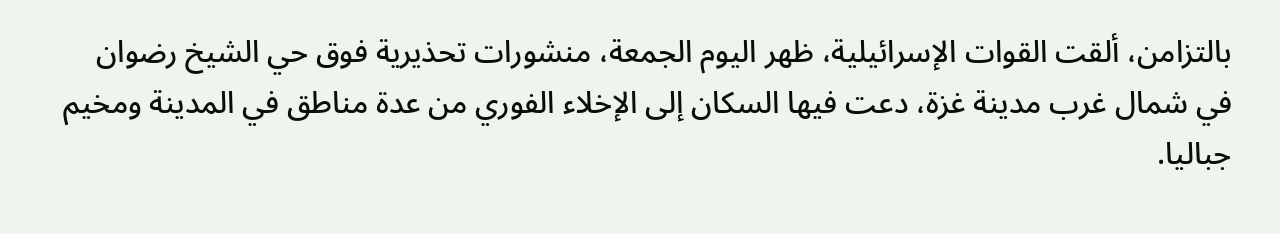بالتزامن، ألقت القوات الإسرائيلية، ظهر اليوم الجمعة، منشورات تحذيرية فوق حي الشيخ رضوان في شمال غرب مدينة غزة، دعت فيها السكان إلى الإخلاء الفوري من عدة مناطق في المدينة ومخيم جباليا.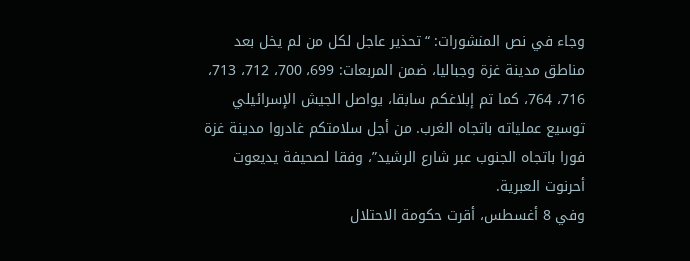وجاء في نص المنشورات: “تحذير عاجل لكل من لم يخل بعد مناطق مدينة غزة وجباليا، ضمن المربعات: 699، 700، 712، 713، 716، 764، كما تم إبلاغكم سابقا، يواصل الجيش الإسرائيلي توسيع عملياته باتجاه الغرب. من أجل سلامتكم غادروا مدينة غزة فورا باتجاه الجنوب عبر شارع الرشيد”، وفقا لصحيفة يديعوت أحرنوت العبرية.
وفي 8 أغسطس، أقرت حكومة الاحتلال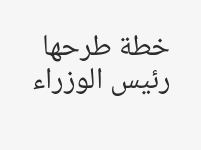خطة طرحها رئيس الوزراء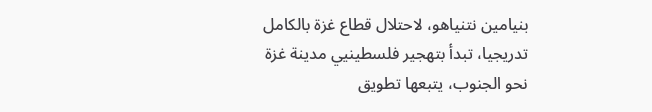بنيامين نتنياهو، لاحتلال قطاع غزة بالكامل تدريجيا، تبدأ بتهجير فلسطينيي مدينة غزة نحو الجنوب، يتبعها تطويق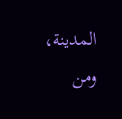المدينة، ومن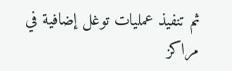ثم تنفيذ عمليات توغل إضافية في مراكز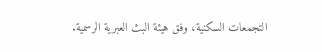التجمعات السكنية، وفق هيئة البث العبرية الرسمية.